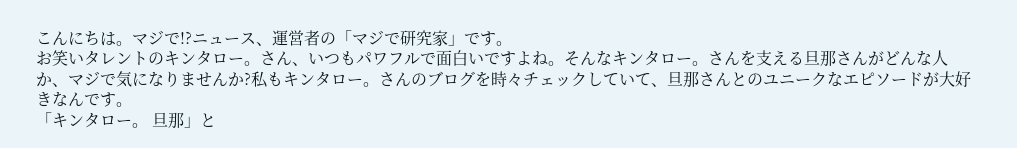こんにちは。マジで!?ニュース、運営者の「マジで研究家」です。
お笑いタレントのキンタロー。さん、いつもパワフルで面白いですよね。そんなキンタロー。さんを支える旦那さんがどんな人か、マジで気になりませんか?私もキンタロー。さんのブログを時々チェックしていて、旦那さんとのユニークなエピソードが大好きなんです。
「キンタロー。 旦那」と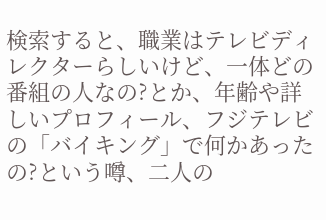検索すると、職業はテレビディレクターらしいけど、一体どの番組の人なの?とか、年齢や詳しいプロフィール、フジテレビの「バイキング」で何かあったの?という噂、二人の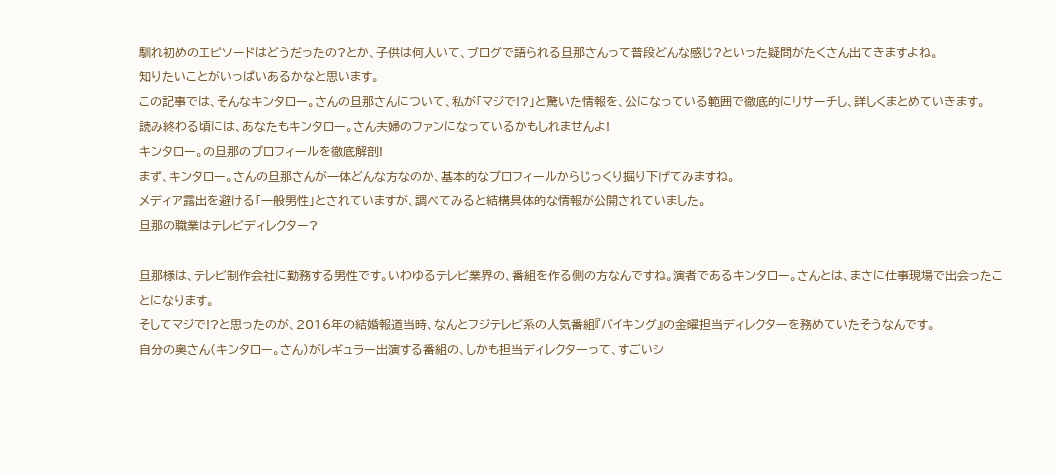馴れ初めのエピソードはどうだったの?とか、子供は何人いて、ブログで語られる旦那さんって普段どんな感じ?といった疑問がたくさん出てきますよね。
知りたいことがいっぱいあるかなと思います。
この記事では、そんなキンタロー。さんの旦那さんについて、私が「マジで!?」と驚いた情報を、公になっている範囲で徹底的にリサーチし、詳しくまとめていきます。
読み終わる頃には、あなたもキンタロー。さん夫婦のファンになっているかもしれませんよ!
キンタロー。の旦那のプロフィールを徹底解剖!
まず、キンタロー。さんの旦那さんが一体どんな方なのか、基本的なプロフィールからじっくり掘り下げてみますね。
メディア露出を避ける「一般男性」とされていますが、調べてみると結構具体的な情報が公開されていました。
旦那の職業はテレビディレクター?

旦那様は、テレビ制作会社に勤務する男性です。いわゆるテレビ業界の、番組を作る側の方なんですね。演者であるキンタロー。さんとは、まさに仕事現場で出会ったことになります。
そしてマジで!?と思ったのが、2016年の結婚報道当時、なんとフジテレビ系の人気番組『バイキング』の金曜担当ディレクターを務めていたそうなんです。
自分の奥さん(キンタロー。さん)がレギュラー出演する番組の、しかも担当ディレクターって、すごいシ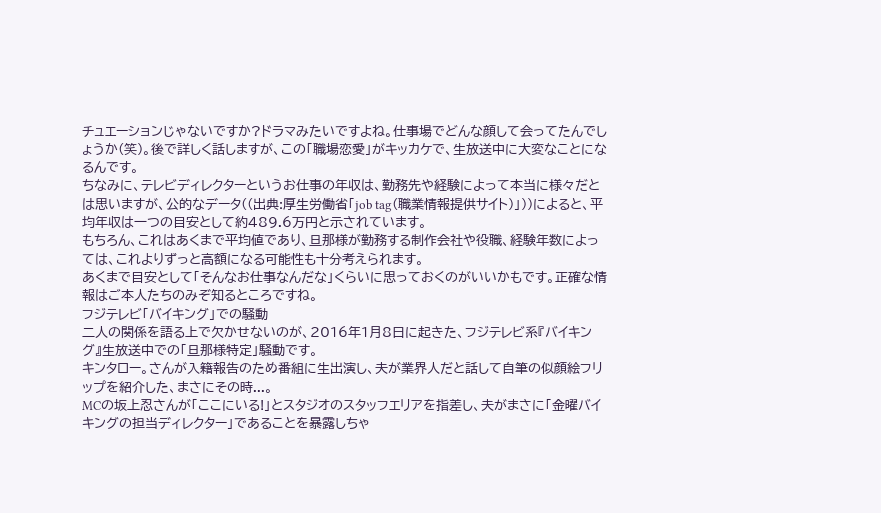チュエーションじゃないですか?ドラマみたいですよね。仕事場でどんな顔して会ってたんでしょうか(笑)。後で詳しく話しますが、この「職場恋愛」がキッカケで、生放送中に大変なことになるんです。
ちなみに、テレビディレクターというお仕事の年収は、勤務先や経験によって本当に様々だとは思いますが、公的なデータ((出典:厚生労働省「job tag(職業情報提供サイト)」))によると、平均年収は一つの目安として約489.6万円と示されています。
もちろん、これはあくまで平均値であり、旦那様が勤務する制作会社や役職、経験年数によっては、これよりずっと高額になる可能性も十分考えられます。
あくまで目安として「そんなお仕事なんだな」くらいに思っておくのがいいかもです。正確な情報はご本人たちのみぞ知るところですね。
フジテレビ「バイキング」での騒動
二人の関係を語る上で欠かせないのが、2016年1月8日に起きた、フジテレビ系『バイキング』生放送中での「旦那様特定」騒動です。
キンタロー。さんが入籍報告のため番組に生出演し、夫が業界人だと話して自筆の似顔絵フリップを紹介した、まさにその時...。
MCの坂上忍さんが「ここにいる!」とスタジオのスタッフエリアを指差し、夫がまさに「金曜バイキングの担当ディレクター」であることを暴露しちゃ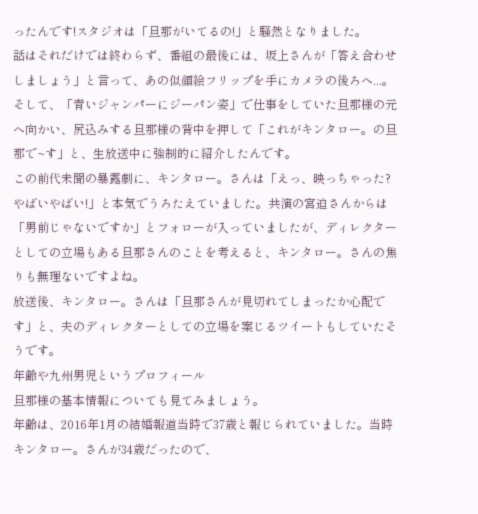ったんです!スタジオは「旦那がいてるの!」と騒然となりました。
話はそれだけでは終わらず、番組の最後には、坂上さんが「答え合わせしましょう」と言って、あの似顔絵フリップを手にカメラの後ろへ...。そして、「青いジャンパーにジーパン姿」で仕事をしていた旦那様の元へ向かい、尻込みする旦那様の背中を押して「これがキンタロー。の旦那で~す」と、生放送中に強制的に紹介したんです。
この前代未聞の暴露劇に、キンタロー。さんは「えっ、映っちゃった?やばいやばい!」と本気でうろたえていました。共演の宮迫さんからは「男前じゃないですか」とフォローが入っていましたが、ディレクターとしての立場もある旦那さんのことを考えると、キンタロー。さんの焦りも無理ないですよね。
放送後、キンタロー。さんは「旦那さんが見切れてしまったか心配です」と、夫のディレクターとしての立場を案じるツイートもしていたそうです。
年齢や九州男児というプロフィール
旦那様の基本情報についても見てみましょう。
年齢は、2016年1月の結婚報道当時で37歳と報じられていました。当時キンタロー。さんが34歳だったので、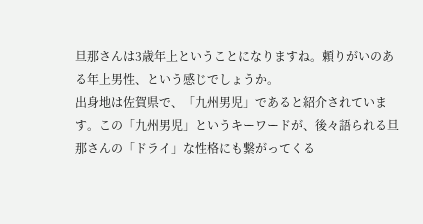旦那さんは3歳年上ということになりますね。頼りがいのある年上男性、という感じでしょうか。
出身地は佐賀県で、「九州男児」であると紹介されています。この「九州男児」というキーワードが、後々語られる旦那さんの「ドライ」な性格にも繋がってくる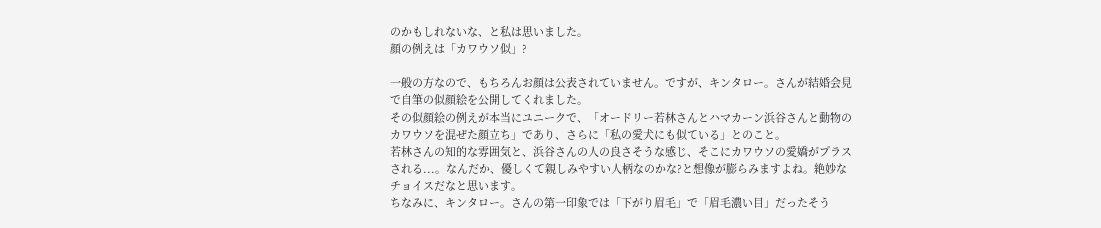のかもしれないな、と私は思いました。
顔の例えは「カワウソ似」?

一般の方なので、もちろんお顔は公表されていません。ですが、キンタロー。さんが結婚会見で自筆の似顔絵を公開してくれました。
その似顔絵の例えが本当にユニークで、「オードリー若林さんとハマカーン浜谷さんと動物のカワウソを混ぜた顔立ち」であり、さらに「私の愛犬にも似ている」とのこと。
若林さんの知的な雰囲気と、浜谷さんの人の良さそうな感じ、そこにカワウソの愛嬌がプラスされる...。なんだか、優しくて親しみやすい人柄なのかな?と想像が膨らみますよね。絶妙なチョイスだなと思います。
ちなみに、キンタロー。さんの第一印象では「下がり眉毛」で「眉毛濃い目」だったそう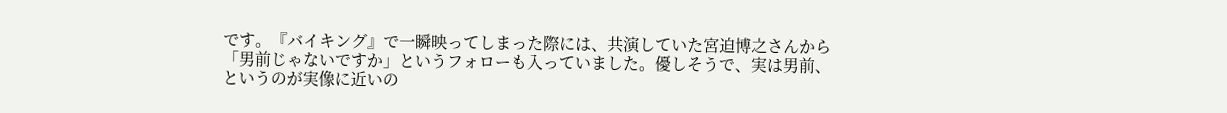です。『バイキング』で一瞬映ってしまった際には、共演していた宮迫博之さんから「男前じゃないですか」というフォローも入っていました。優しそうで、実は男前、というのが実像に近いの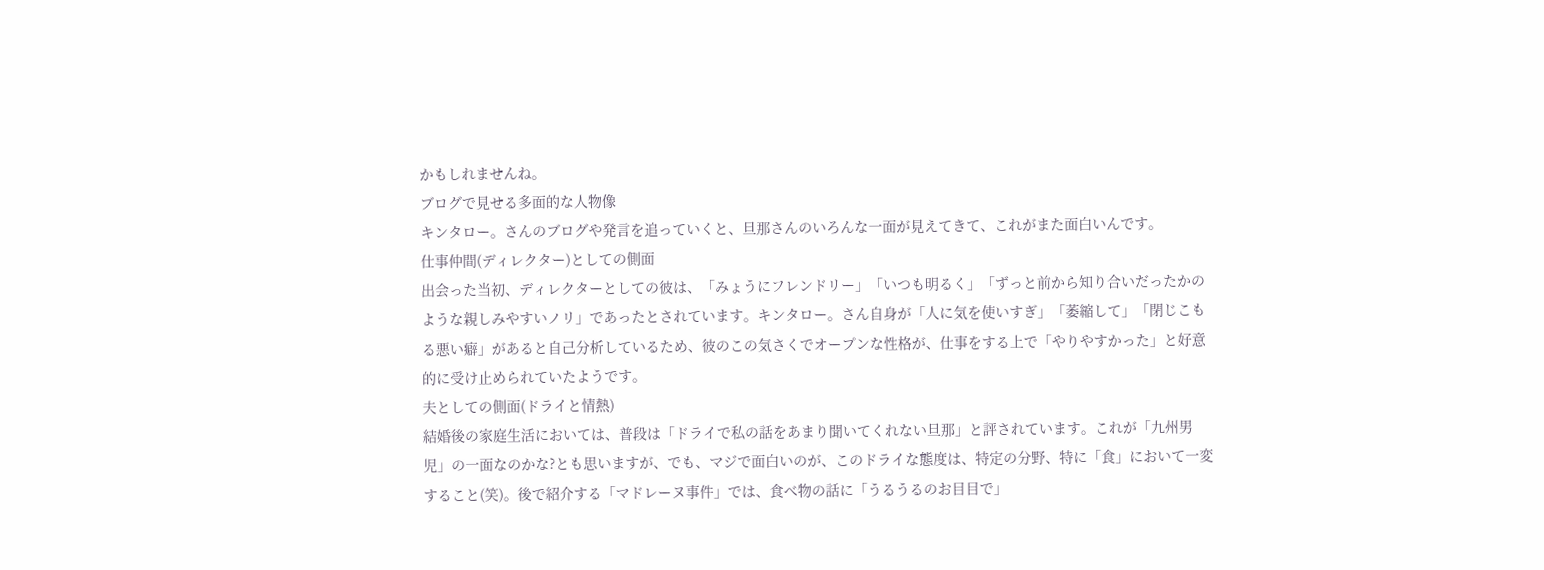かもしれませんね。
ブログで見せる多面的な人物像
キンタロー。さんのブログや発言を追っていくと、旦那さんのいろんな一面が見えてきて、これがまた面白いんです。
仕事仲間(ディレクター)としての側面
出会った当初、ディレクターとしての彼は、「みょうにフレンドリー」「いつも明るく」「ずっと前から知り合いだったかのような親しみやすいノリ」であったとされています。キンタロー。さん自身が「人に気を使いすぎ」「萎縮して」「閉じこもる悪い癖」があると自己分析しているため、彼のこの気さくでオープンな性格が、仕事をする上で「やりやすかった」と好意的に受け止められていたようです。
夫としての側面(ドライと情熱)
結婚後の家庭生活においては、普段は「ドライで私の話をあまり聞いてくれない旦那」と評されています。これが「九州男児」の一面なのかな?とも思いますが、でも、マジで面白いのが、このドライな態度は、特定の分野、特に「食」において一変すること(笑)。後で紹介する「マドレーヌ事件」では、食べ物の話に「うるうるのお目目で」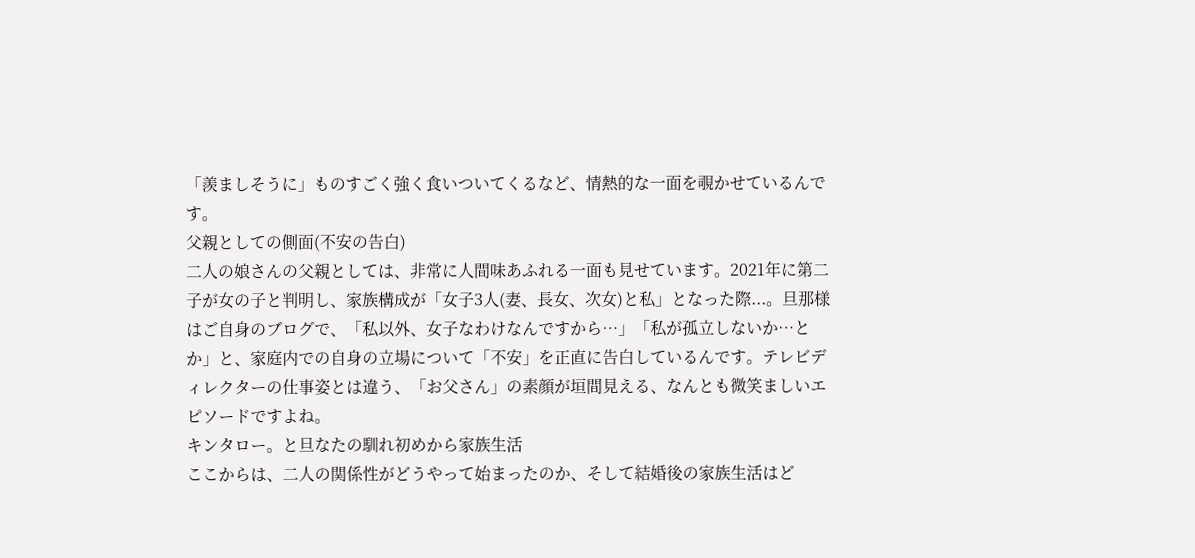「羨ましそうに」ものすごく強く食いついてくるなど、情熱的な一面を覗かせているんです。
父親としての側面(不安の告白)
二人の娘さんの父親としては、非常に人間味あふれる一面も見せています。2021年に第二子が女の子と判明し、家族構成が「女子3人(妻、長女、次女)と私」となった際...。旦那様はご自身のブログで、「私以外、女子なわけなんですから…」「私が孤立しないか…とか」と、家庭内での自身の立場について「不安」を正直に告白しているんです。テレビディレクターの仕事姿とは違う、「お父さん」の素顔が垣間見える、なんとも微笑ましいエピソードですよね。
キンタロー。と旦なたの馴れ初めから家族生活
ここからは、二人の関係性がどうやって始まったのか、そして結婚後の家族生活はど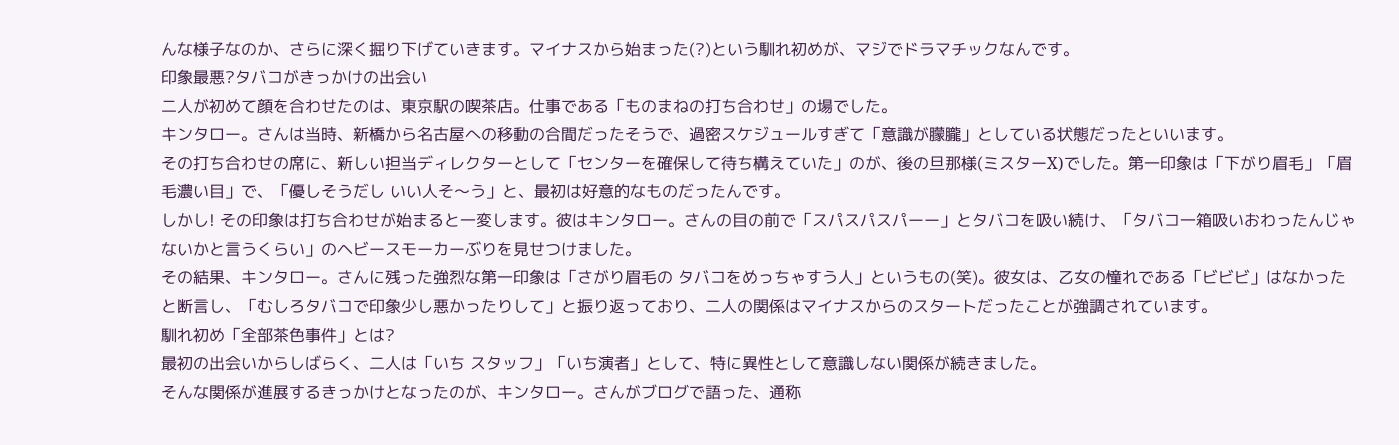んな様子なのか、さらに深く掘り下げていきます。マイナスから始まった(?)という馴れ初めが、マジでドラマチックなんです。
印象最悪?タバコがきっかけの出会い
二人が初めて顔を合わせたのは、東京駅の喫茶店。仕事である「ものまねの打ち合わせ」の場でした。
キンタロー。さんは当時、新橋から名古屋への移動の合間だったそうで、過密スケジュールすぎて「意識が朦朧」としている状態だったといいます。
その打ち合わせの席に、新しい担当ディレクターとして「センターを確保して待ち構えていた」のが、後の旦那様(ミスターX)でした。第一印象は「下がり眉毛」「眉毛濃い目」で、「優しそうだし いい人そ〜う」と、最初は好意的なものだったんです。
しかし! その印象は打ち合わせが始まると一変します。彼はキンタロー。さんの目の前で「スパスパスパーー」とタバコを吸い続け、「タバコ一箱吸いおわったんじゃないかと言うくらい」のヘビースモーカーぶりを見せつけました。
その結果、キンタロー。さんに残った強烈な第一印象は「さがり眉毛の タバコをめっちゃすう人」というもの(笑)。彼女は、乙女の憧れである「ビビビ」はなかったと断言し、「むしろタバコで印象少し悪かったりして」と振り返っており、二人の関係はマイナスからのスタートだったことが強調されています。
馴れ初め「全部茶色事件」とは?
最初の出会いからしばらく、二人は「いち スタッフ」「いち演者」として、特に異性として意識しない関係が続きました。
そんな関係が進展するきっかけとなったのが、キンタロー。さんがブログで語った、通称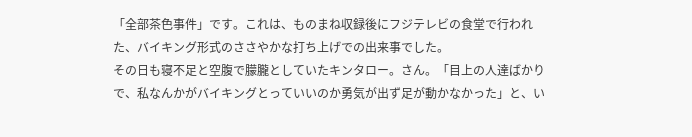「全部茶色事件」です。これは、ものまね収録後にフジテレビの食堂で行われた、バイキング形式のささやかな打ち上げでの出来事でした。
その日も寝不足と空腹で朦朧としていたキンタロー。さん。「目上の人達ばかりで、私なんかがバイキングとっていいのか勇気が出ず足が動かなかった」と、い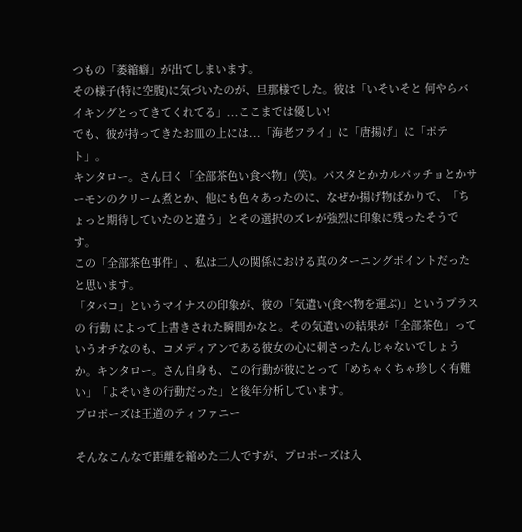つもの「萎縮癖」が出てしまいます。
その様子(特に空腹)に気づいたのが、旦那様でした。彼は「いそいそと 何やらバイキングとってきてくれてる」...ここまでは優しい!
でも、彼が持ってきたお皿の上には...「海老フライ」に「唐揚げ」に「ポテト」。
キンタロー。さん曰く「全部茶色い食べ物」(笑)。パスタとかカルパッチョとかサーモンのクリーム煮とか、他にも色々あったのに、なぜか揚げ物ばかりで、「ちょっと期待していたのと違う」とその選択のズレが強烈に印象に残ったそうです。
この「全部茶色事件」、私は二人の関係における真のターニングポイントだったと思います。
「タバコ」というマイナスの印象が、彼の「気遣い(食べ物を運ぶ)」というプラスの 行動 によって上書きされた瞬間かなと。その気遣いの結果が「全部茶色」っていうオチなのも、コメディアンである彼女の心に刺さったんじゃないでしょうか。キンタロー。さん自身も、この行動が彼にとって「めちゃくちゃ珍しく有難い」「よそいきの行動だった」と後年分析しています。
プロポーズは王道のティファニー

そんなこんなで距離を縮めた二人ですが、プロポーズは入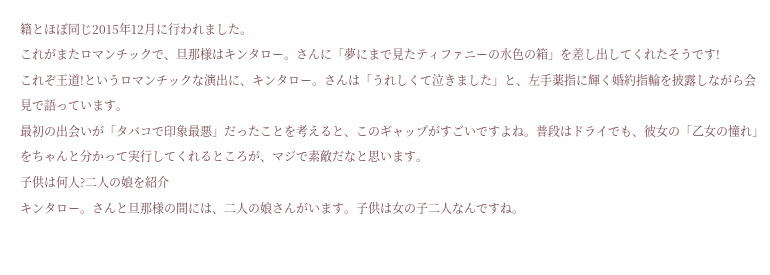籍とほぼ同じ2015年12月に行われました。
これがまたロマンチックで、旦那様はキンタロー。さんに「夢にまで見たティファニーの水色の箱」を差し出してくれたそうです!
これぞ王道!というロマンチックな演出に、キンタロー。さんは「うれしくて泣きました」と、左手薬指に輝く婚約指輪を披露しながら会見で語っています。
最初の出会いが「タバコで印象最悪」だったことを考えると、このギャップがすごいですよね。普段はドライでも、彼女の「乙女の憧れ」をちゃんと分かって実行してくれるところが、マジで素敵だなと思います。
子供は何人?二人の娘を紹介
キンタロー。さんと旦那様の間には、二人の娘さんがいます。子供は女の子二人なんですね。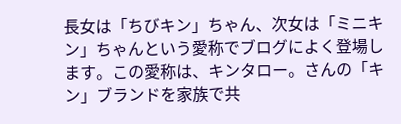長女は「ちびキン」ちゃん、次女は「ミニキン」ちゃんという愛称でブログによく登場します。この愛称は、キンタロー。さんの「キン」ブランドを家族で共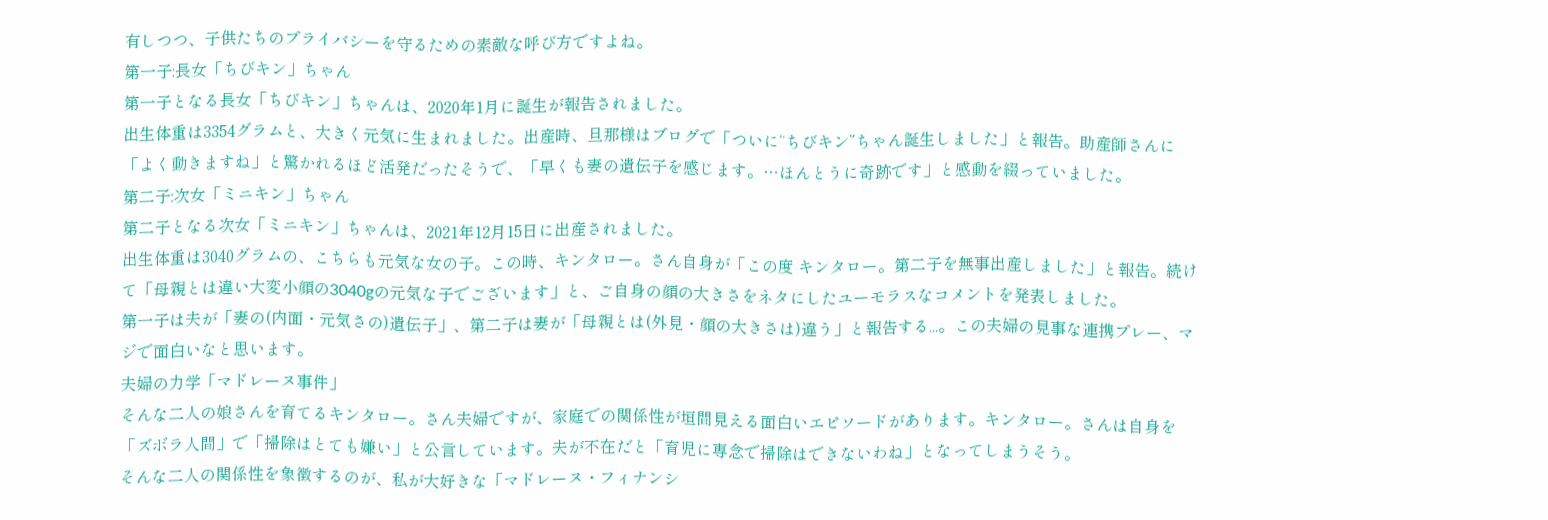有しつつ、子供たちのプライバシーを守るための素敵な呼び方ですよね。
第一子:長女「ちびキン」ちゃん
第一子となる長女「ちびキン」ちゃんは、2020年1月に誕生が報告されました。
出生体重は3354グラムと、大きく元気に生まれました。出産時、旦那様はブログで「ついに“ちびキン”ちゃん誕生しました」と報告。助産師さんに「よく動きますね」と驚かれるほど活発だったそうで、「早くも妻の遺伝子を感じます。…ほんとうに奇跡です」と感動を綴っていました。
第二子:次女「ミニキン」ちゃん
第二子となる次女「ミニキン」ちゃんは、2021年12月15日に出産されました。
出生体重は3040グラムの、こちらも元気な女の子。この時、キンタロー。さん自身が「この度 キンタロー。第二子を無事出産しました」と報告。続けて「母親とは違い大変小顔の3040gの元気な子でございます」と、ご自身の顔の大きさをネタにしたユーモラスなコメントを発表しました。
第一子は夫が「妻の(内面・元気さの)遺伝子」、第二子は妻が「母親とは(外見・顔の大きさは)違う」と報告する...。この夫婦の見事な連携プレー、マジで面白いなと思います。
夫婦の力学「マドレーヌ事件」
そんな二人の娘さんを育てるキンタロー。さん夫婦ですが、家庭での関係性が垣間見える面白いエピソードがあります。キンタロー。さんは自身を「ズボラ人間」で「掃除はとても嫌い」と公言しています。夫が不在だと「育児に専念で掃除はできないわね」となってしまうそう。
そんな二人の関係性を象徴するのが、私が大好きな「マドレーヌ・フィナンシ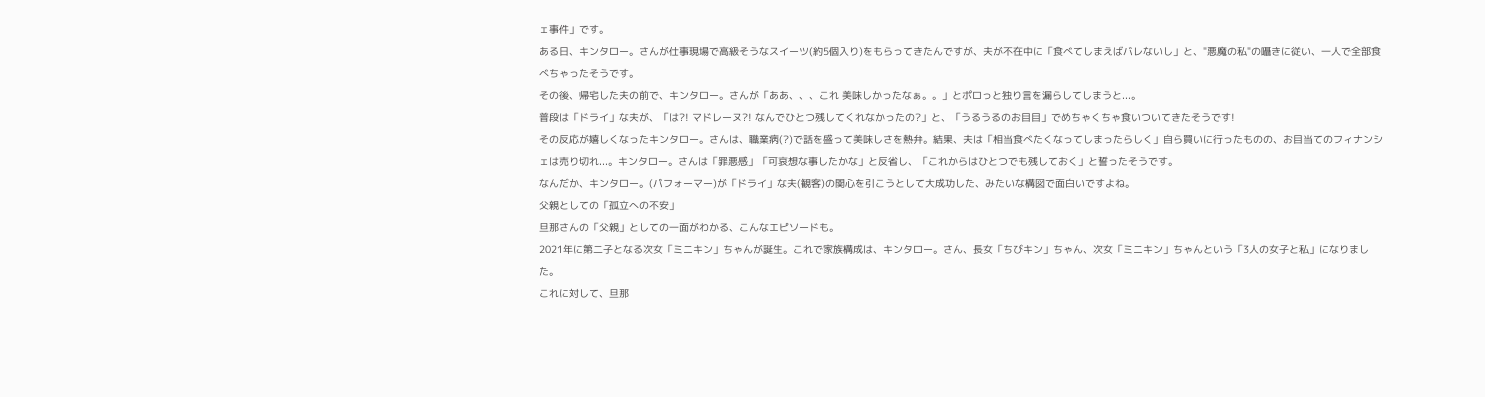ェ事件」です。
ある日、キンタロー。さんが仕事現場で高級そうなスイーツ(約5個入り)をもらってきたんですが、夫が不在中に「食べてしまえばバレないし」と、"悪魔の私"の囁きに従い、一人で全部食べちゃったそうです。
その後、帰宅した夫の前で、キンタロー。さんが「ああ、、、これ 美味しかったなぁ。。」とポロっと独り言を漏らしてしまうと...。
普段は「ドライ」な夫が、「は?! マドレーヌ?! なんでひとつ残してくれなかったの?」と、「うるうるのお目目」でめちゃくちゃ食いついてきたそうです!
その反応が嬉しくなったキンタロー。さんは、職業病(?)で話を盛って美味しさを熱弁。結果、夫は「相当食べたくなってしまったらしく」自ら買いに行ったものの、お目当てのフィナンシェは売り切れ...。キンタロー。さんは「罪悪感」「可哀想な事したかな」と反省し、「これからはひとつでも残しておく」と誓ったそうです。
なんだか、キンタロー。(パフォーマー)が「ドライ」な夫(観客)の関心を引こうとして大成功した、みたいな構図で面白いですよね。
父親としての「孤立への不安」
旦那さんの「父親」としての一面がわかる、こんなエピソードも。
2021年に第二子となる次女「ミニキン」ちゃんが誕生。これで家族構成は、キンタロー。さん、長女「ちびキン」ちゃん、次女「ミニキン」ちゃんという「3人の女子と私」になりました。
これに対して、旦那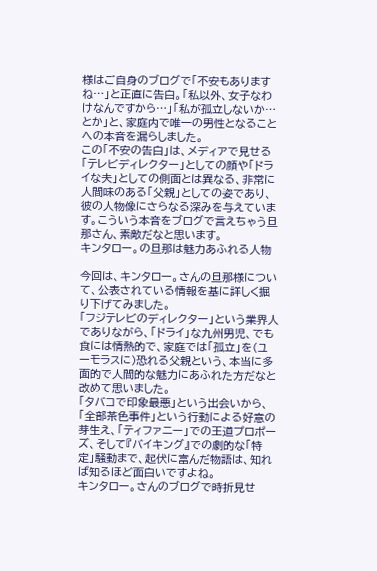様はご自身のブログで「不安もありますね…」と正直に告白。「私以外、女子なわけなんですから…」「私が孤立しないか…とか」と、家庭内で唯一の男性となることへの本音を漏らしました。
この「不安の告白」は、メディアで見せる「テレビディレクター」としての顔や「ドライな夫」としての側面とは異なる、非常に人間味のある「父親」としての姿であり、彼の人物像にさらなる深みを与えています。こういう本音をブログで言えちゃう旦那さん、素敵だなと思います。
キンタロー。の旦那は魅力あふれる人物

今回は、キンタロー。さんの旦那様について、公表されている情報を基に詳しく掘り下げてみました。
「フジテレビのディレクター」という業界人でありながら、「ドライ」な九州男児、でも食には情熱的で、家庭では「孤立」を(ユーモラスに)恐れる父親という、本当に多面的で人間的な魅力にあふれた方だなと改めて思いました。
「タバコで印象最悪」という出会いから、「全部茶色事件」という行動による好意の芽生え、「ティファニー」での王道プロポーズ、そして『バイキング』での劇的な「特定」騒動まで、起伏に富んだ物語は、知れば知るほど面白いですよね。
キンタロー。さんのブログで時折見せ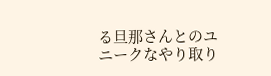る旦那さんとのユニークなやり取り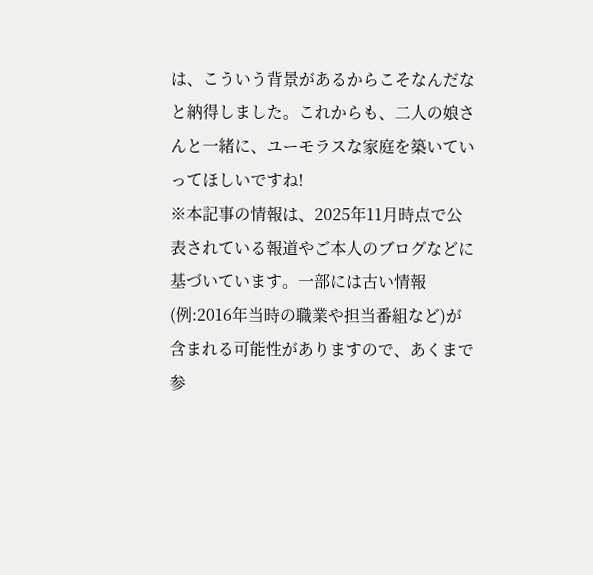は、こういう背景があるからこそなんだなと納得しました。これからも、二人の娘さんと一緒に、ユーモラスな家庭を築いていってほしいですね!
※本記事の情報は、2025年11月時点で公表されている報道やご本人のブログなどに基づいています。一部には古い情報(例:2016年当時の職業や担当番組など)が含まれる可能性がありますので、あくまで参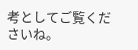考としてご覧くださいね。